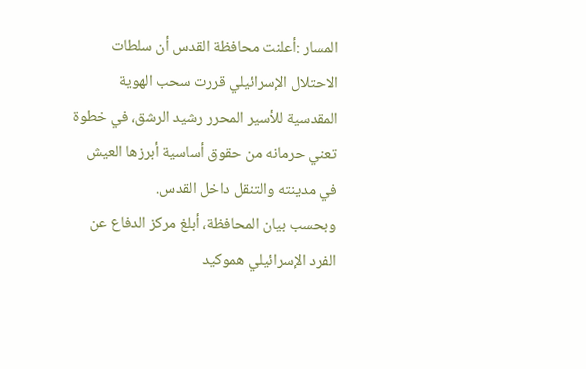المسار :أعلنت محافظة القدس أن سلطات الاحتلال الإسرائيلي قررت سحب الهوية المقدسية للأسير المحرر رشيد الرشق، في خطوة تعني حرمانه من حقوق أساسية أبرزها العيش في مدينته والتنقل داخل القدس.
وبحسب بيان المحافظة، أبلغ مركز الدفاع عن الفرد الإسرائيلي هموكيد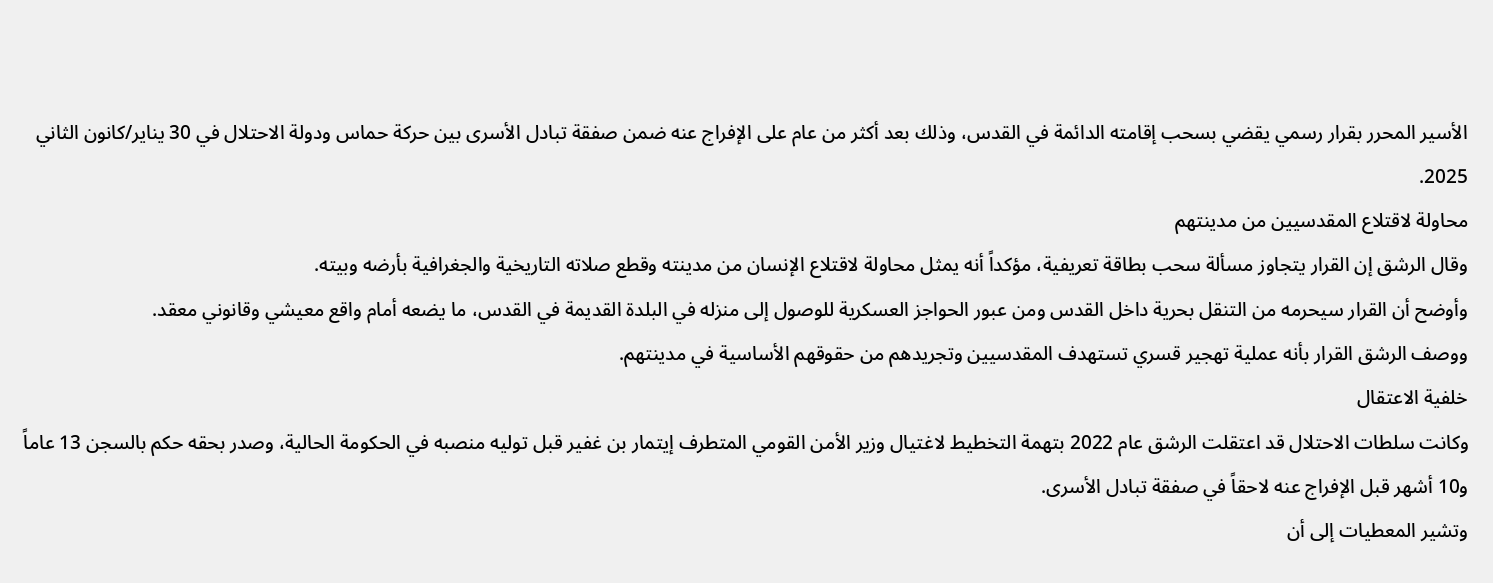الأسير المحرر بقرار رسمي يقضي بسحب إقامته الدائمة في القدس، وذلك بعد أكثر من عام على الإفراج عنه ضمن صفقة تبادل الأسرى بين حركة حماس ودولة الاحتلال في 30 يناير/كانون الثاني 2025.
محاولة لاقتلاع المقدسيين من مدينتهم
وقال الرشق إن القرار يتجاوز مسألة سحب بطاقة تعريفية، مؤكداً أنه يمثل محاولة لاقتلاع الإنسان من مدينته وقطع صلاته التاريخية والجغرافية بأرضه وبيته.
وأوضح أن القرار سيحرمه من التنقل بحرية داخل القدس ومن عبور الحواجز العسكرية للوصول إلى منزله في البلدة القديمة في القدس، ما يضعه أمام واقع معيشي وقانوني معقد.
ووصف الرشق القرار بأنه عملية تهجير قسري تستهدف المقدسيين وتجريدهم من حقوقهم الأساسية في مدينتهم.
خلفية الاعتقال
وكانت سلطات الاحتلال قد اعتقلت الرشق عام 2022 بتهمة التخطيط لاغتيال وزير الأمن القومي المتطرف إيتمار بن غفير قبل توليه منصبه في الحكومة الحالية، وصدر بحقه حكم بالسجن 13 عاماً و10 أشهر قبل الإفراج عنه لاحقاً في صفقة تبادل الأسرى.
وتشير المعطيات إلى أن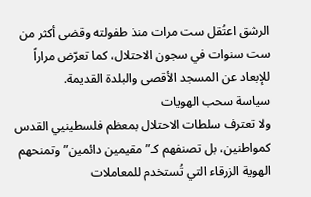الرشق اعتُقل ست مرات منذ طفولته وقضى أكثر من ست سنوات في سجون الاحتلال، كما تعرّض مراراً للإبعاد عن المسجد الأقصى والبلدة القديمة.
سياسة سحب الهويات
ولا تعترف سلطات الاحتلال بمعظم فلسطينيي القدس كمواطنين، بل تصنفهم كـ”مقيمين دائمين” وتمنحهم الهوية الزرقاء التي تُستخدم للمعاملات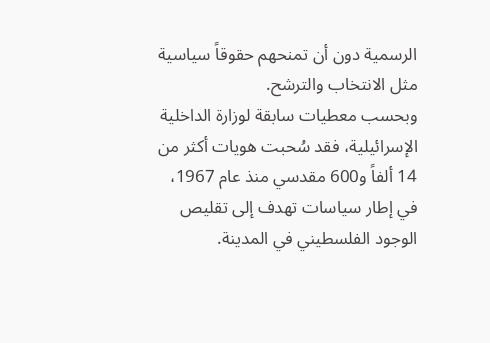الرسمية دون أن تمنحهم حقوقاً سياسية مثل الانتخاب والترشح.
وبحسب معطيات سابقة لوزارة الداخلية الإسرائيلية، فقد سُحبت هويات أكثر من 14 ألفاً و600 مقدسي منذ عام 1967، في إطار سياسات تهدف إلى تقليص الوجود الفلسطيني في المدينة.